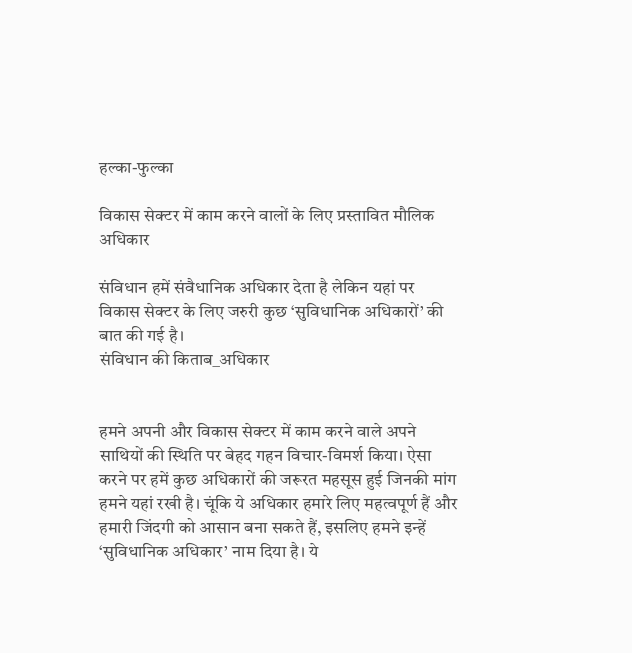हल्का-फुल्का

विकास सेक्टर में काम करने वालों के लिए प्रस्तावित मौलिक अधिकार

संविधान हमें संवैधानिक अधिकार देता है लेकिन यहां पर विकास सेक्टर के लिए जरुरी कुछ ‘सुविधानिक अधिकारों’ की बात की गई है।
संविधान की किताब_अधिकार


हमने अपनी और विकास सेक्टर में काम करने वाले अपने साथियों की स्थिति पर बेहद गहन विचार-विमर्श किया। ऐसा करने पर हमें कुछ अधिकारों की जरूरत महसूस हुई जिनकी मांग हमने यहां रखी है। चूंकि ये अधिकार हमारे लिए महत्वपूर्ण हैं और हमारी जिंदगी को आसान बना सकते हैं, इसलिए हमने इन्हें ‘सुविधानिक अधिकार’ नाम दिया है। ये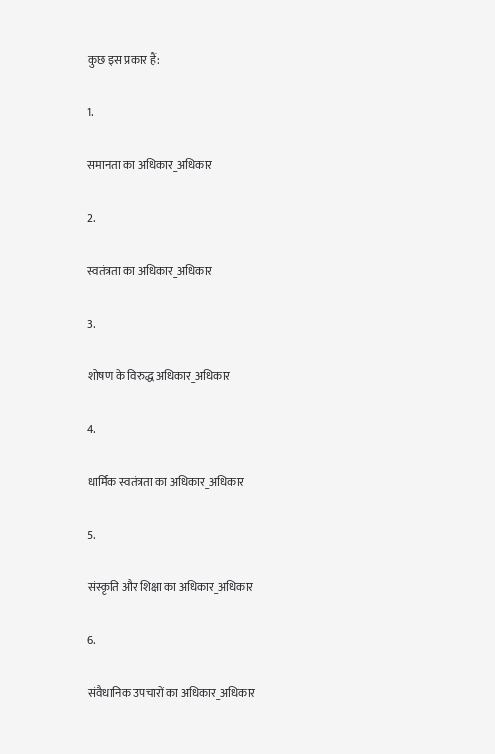कुछ इस प्रकार हैं:

1.

समानता का अधिकार_अधिकार

2.

स्वतंत्रता का अधिकार_अधिकार

3.

शोषण के विरुद्ध अधिकार_अधिकार

4.

धार्मिक स्वतंत्रता का अधिकार_अधिकार

5.

संस्कृति और शिक्षा का अधिकार_अधिकार

6.

संवैधानिक उपचारों का अधिकार_अधिकार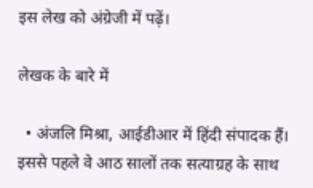इस लेख को अंग्रेजी में पढ़ें।

लेखक के बारे में

  • अंजलि मिश्रा, आईडीआर में हिंदी संपादक हैं। इससे पहले वे आठ सालों तक सत्याग्रह के साथ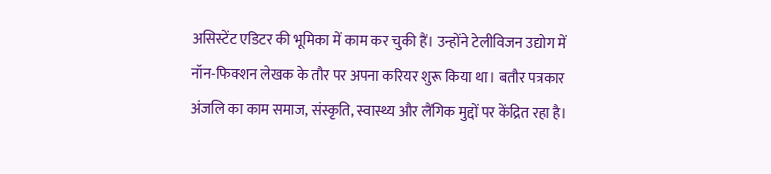असिस्टेंट एडिटर की भूमिका में काम कर चुकी हैं। उन्होंने टेलीविजन उद्योग में नॉन-फिक्शन लेखक के तौर पर अपना करियर शुरू किया था। बतौर पत्रकार अंजलि का काम समाज, संस्कृति, स्वास्थ्य और लैंगिक मुद्दों पर केंद्रित रहा है।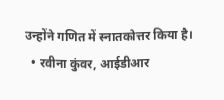उन्होंने गणित में स्नातकोत्तर किया है।
  • रवीना कुंवर, आईडीआर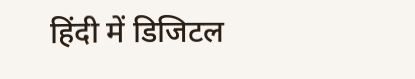हिंदी में डिजिटल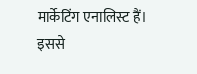मार्केटिंग एनालिस्ट हैं। इससे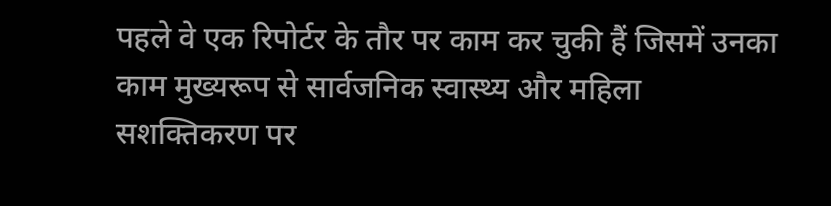पहले वे एक रिपोर्टर के तौर पर काम कर चुकी हैं जिसमें उनका काम मुख्यरूप से सार्वजनिक स्वास्थ्य और महिला सशक्तिकरण पर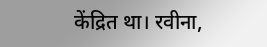केंद्रित था। रवीना,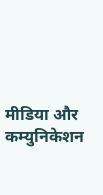मीडिया और कम्युनिकेशन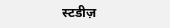स्टडीज़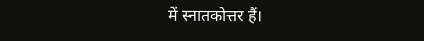में स्नातकोत्तर हैं।